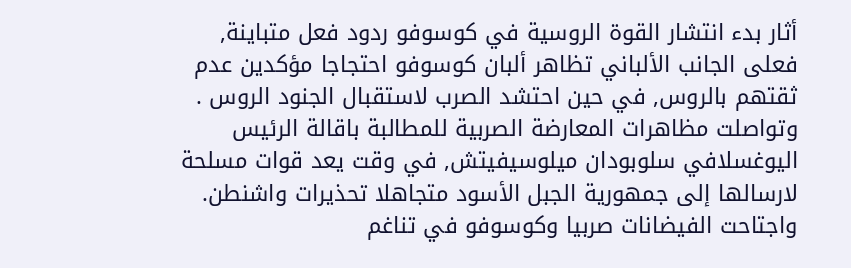أثار بدء انتشار القوة الروسية في كوسوفو ردود فعل متباينة, فعلى الجانب الألباني تظاهر ألبان كوسوفو احتجاجا مؤكدين عدم ثقتهم بالروس, في حين احتشد الصرب لاستقبال الجنود الروس . وتواصلت مظاهرات المعارضة الصربية للمطالبة باقالة الرئيس اليوغسلافي سلوبودان ميلوسيفيتش, في وقت يعد قوات مسلحة لارسالها إلى جمهورية الجبل الأسود متجاهلا تحذيرات واشنطن. واجتاحت الفيضانات صربيا وكوسوفو في تناغم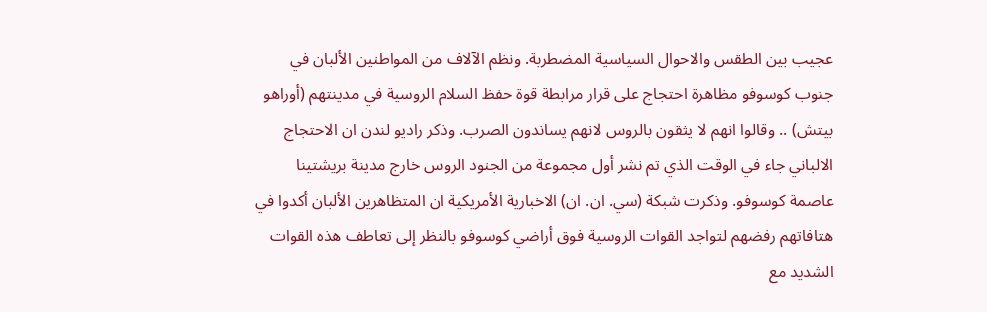عجيب بين الطقس والاحوال السياسية المضطربة. ونظم الآلاف من المواطنين الألبان في جنوب كوسوفو مظاهرة احتجاج على قرار مرابطة قوة حفظ السلام الروسية في مدينتهم (أوراهو بيتش) .. وقالوا انهم لا يثقون بالروس لانهم يساندون الصرب. وذكر راديو لندن ان الاحتجاج الالباني جاء في الوقت الذي تم نشر أول مجموعة من الجنود الروس خارج مدينة بريشتينا عاصمة كوسوفو. وذكرت شبكة (سي. ان. ان) الاخبارية الأمريكية ان المتظاهرين الألبان أكدوا في هتافاتهم رفضهم لتواجد القوات الروسية فوق أراضي كوسوفو بالنظر إلى تعاطف هذه القوات الشديد مع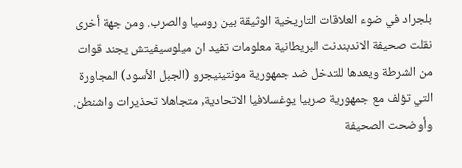بلجراد في ضوء العلاقات التاريخية الوثيقة بين روسيا والصرب. ومن جهة أخرى نقلت صحيفة الاندبندنت البريطانية معلومات تفيد ان ميلوسيفيتش يجند قوات من الشرطة ويعدها للتدخل ضد جمهورية مونتينيجرو (الجبل الأسود) المجاورة التي تؤلف مع جمهورية صربيا يوغسلافيا الاتحادية, متجاهلا تحذيرات واشنطن. وأوضحت الصحيفة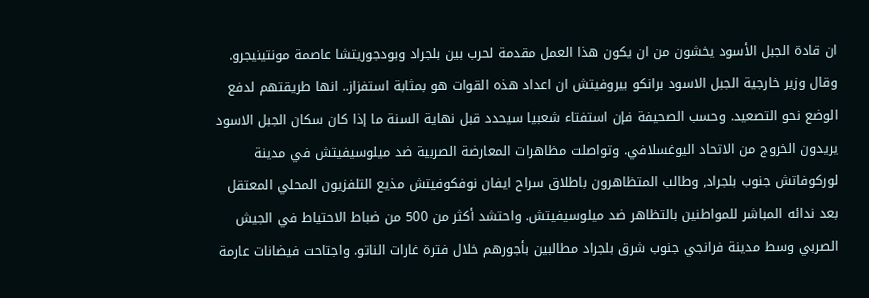ان قادة الجبل الأسود يخشون من ان يكون هذا العمل مقدمة لحرب بين بلجراد وبودجوريتشا عاصمة مونتينيجرو. وقال وزير خارجية الجبل الاسود برانكو بيروفيتش ان اعداد هذه القوات هو بمثابة استفزاز.. انها طريقتهم لدفع الوضع نحو التصعيد. وحسب الصحيفة فإن استفتاء شعبيا سيحدد قبل نهاية السنة ما إذا كان سكان الجبل الاسود يريدون الخروج من الاتحاد اليوغسلافي. وتواصلت مظاهرات المعارضة الصربية ضد ميلوسيفيتش في مدينة لوركوفاتش جنوب بلجراد, وطالب المتظاهرون باطلاق سراح ايفان نوفكوفيتش مذيع التلفزيون المحلي المعتقل بعد ندائه المباشر للمواطنين بالتظاهر ضد ميلوسيفيتش. واحتشد أكثر من 500 من ضباط الاحتياط في الجيش الصربي وسط مدينة فرانجي جنوب شرق بلجراد مطالبين بأجورهم خلال فترة غارات الناتو. واجتاحت فيضانات عارمة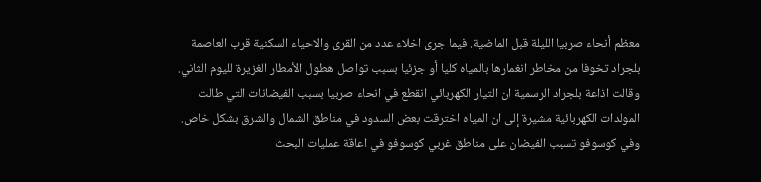معظم أنحاء صربيا الليلة قبل الماضية. فيما جرى اخلاء عدد من القرى والاحياء السكنية قرب العاصمة بلجراد تخوفا من مخاطر انغمارها بالمياه كليا أو جزئيا بسبب تواصل هطول الأمطار الغزيرة لليوم الثاني. وقالت اذاعة بلجراد الرسمية ان التيار الكهربائي انقطع في انحاء صربيا بسبب الفيضانات التي طالت المولدات الكهربائية مشيرة إلى ان المياه اخترقت بعض السدود في مناطق الشمال والشرق بشكل خاص. وفي كوسوفو تسبب الفيضان على مناطق غربي كوسوفو في اعاقة عمليات البحث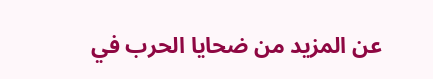عن المزيد من ضحايا الحرب في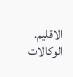الاقليم. الوكالات